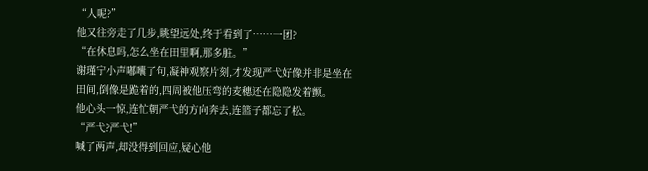“人呢?”
他又往旁走了几步,眺望远处,终于看到了……一团?
“在休息吗,怎么坐在田里啊,那多脏。”
谢瑾宁小声嘟囔了句,凝神观察片刻,才发现严弋好像并非是坐在田间,倒像是跪着的,四周被他压弯的麦穗还在隐隐发着颤。
他心头一惊,连忙朝严弋的方向奔去,连篮子都忘了松。
“严弋?严弋!”
喊了两声,却没得到回应,疑心他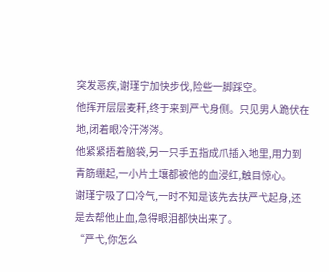突发恶疾,谢瑾宁加快步伐,险些一脚踩空。
他挥开层层麦秆,终于来到严弋身侧。只见男人跪伏在地,闭着眼冷汗涔涔。
他紧紧捂着脑袋,另一只手五指成爪插入地里,用力到青筋绷起,一小片土壤都被他的血浸红,触目惊心。
谢瑾宁吸了口冷气,一时不知是该先去扶严弋起身,还是去帮他止血,急得眼泪都快出来了。
“严弋,你怎么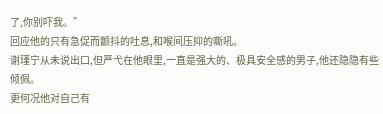了,你别吓我。”
回应他的只有急促而颤抖的吐息,和喉间压抑的嘶吼。
谢瑾宁从未说出口,但严弋在他眼里,一直是强大的、极具安全感的男子,他还隐隐有些倾佩。
更何况他对自己有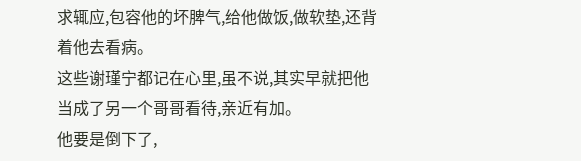求辄应,包容他的坏脾气,给他做饭,做软垫,还背着他去看病。
这些谢瑾宁都记在心里,虽不说,其实早就把他当成了另一个哥哥看待,亲近有加。
他要是倒下了,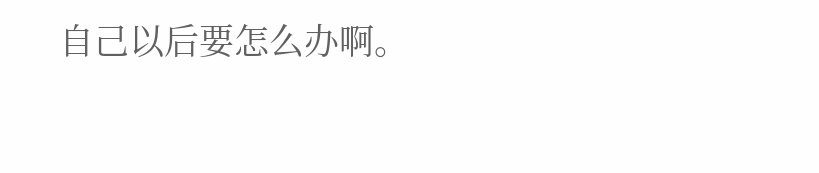自己以后要怎么办啊。